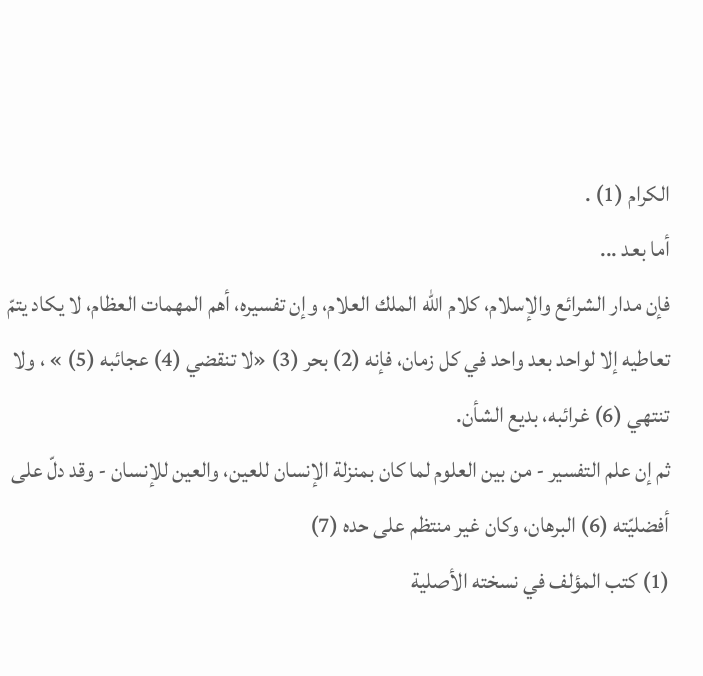الكرام (1) .
أما بعد ...
فإن مدار الشرائع والإسلام، كلام الله الملك العلام، وإن تفسيره، أهم المهمات العظام، لا يكاد يتمّ تعاطيه إلا لواحد بعد واحد في كل زمان، فإنه (2) بحر (3) «لا تنقضي (4) عجائبه (5) » ، ولا تنتهي (6) غرائبه، بديع الشأن.
ثم إن علم التفسير - من بين العلوم لما كان بمنزلة الإنسان للعين، والعين للإنسان - وقد دلّ على أفضليّته (6) البرهان، وكان غير منتظم على حده (7)
(1) كتب المؤلف في نسخته الأصلية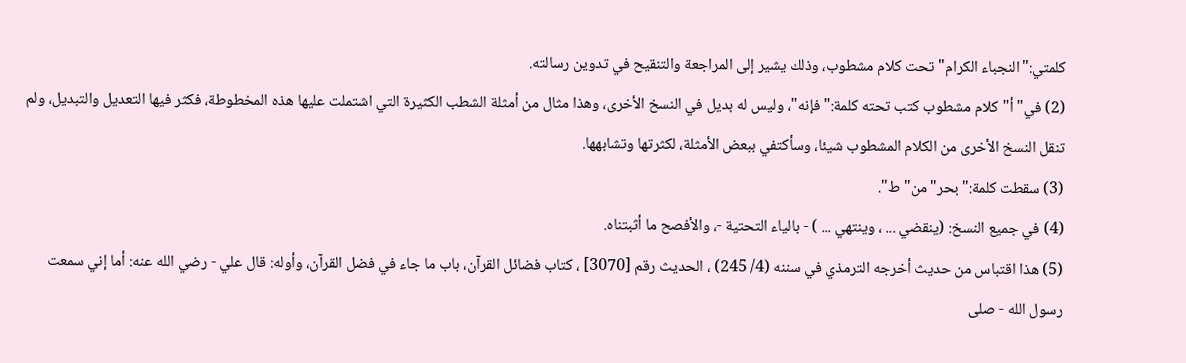كلمتي:"النجباء الكرام"تحت كلام مشطوب، وذلك يشير إلى المراجعة والتنقيح في تدوين رسالته.
(2) في"أ"كلام مشطوب كتب تحته كلمة:"فإنه"، وليس له بديل في النسخ الأخرى، وهذا مثال من أمثلة الشطب الكثيرة التي اشتملت عليها هذه المخطوطة، فكثر فيها التعديل والتبديل، ولم تنقل النسخ الأخرى من الكلام المشطوب شيئا، وسأكتفي ببعض الأمثلة، لكثرتها وتشابهها.
(3) سقطت كلمة:"بحر"من"ط".
(4) في جميع النسخ: (ينقضي ... ، وينتهي ... ) - بالياء التحتية -، والأفصح ما أثبتناه.
(5) هذا اقتباس من حديث أخرجه الترمذي في سننه (4/ 245) ، الحديث رقم [3070] ، كتاب فضائل القرآن، باب ما جاء في فضل القرآن، وأوله: قال علي - رضي الله عنه: أما إني سمعت رسول الله - صلى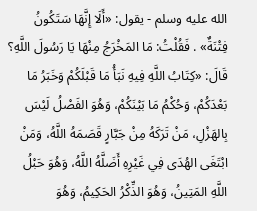الله عليه وسلم - يقول: «أَلَا إِنَّهَا سَتَكُونُ فِتْنَةٌ» . فَقُلْتُ: مَا المَخْرَجُ مِنْهَا يَا رَسُولَ اللَّهِ؟ قَالَ: «كِتَابُ اللَّهِ فِيهِ نَبَأُ مَا قَبْلَكُمْ وَخَبَرُ مَا بَعْدَكُمْ، وَحُكْمُ مَا بَيْنَكُمْ، وَهُوَ الفَصْلُ لَيْسَ بِالهَزْلِ، مَنْ تَرَكَهُ مِنْ جَبَّارٍ قَصَمَهُ اللَّهُ، وَمَنْ ابْتَغَى الهُدَى فِي غَيْرِهِ أَضَلَّهُ اللَّهُ، وَهُوَ حَبْلُ اللَّهِ المَتِينُ، وَهُوَ الذِّكْرُ الحَكِيمُ، وَهُوَ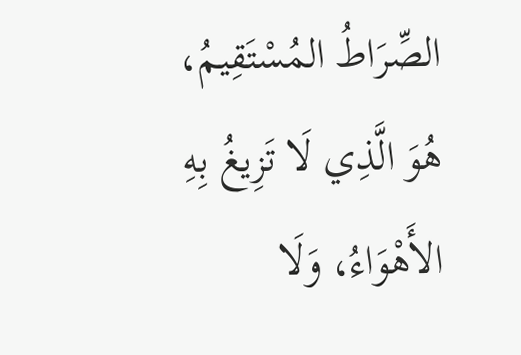الصِّرَاطُ المُسْتَقِيمُ، هُوَ الَّذِي لَا تَزِيغُ بِهِ الأَهْوَاءُ، وَلَا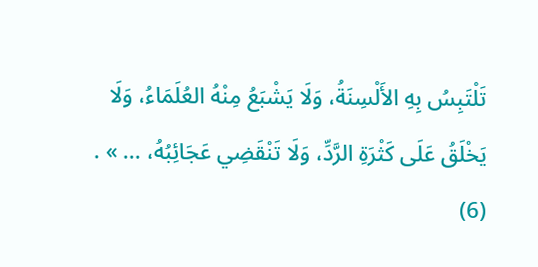تَلْتَبِسُ بِهِ الأَلْسِنَةُ، وَلَا يَشْبَعُ مِنْهُ العُلَمَاءُ، وَلَا يَخْلَقُ عَلَى كَثْرَةِ الرَّدِّ، وَلَا تَنْقَضِي عَجَائِبُهُ، ... » .
(6)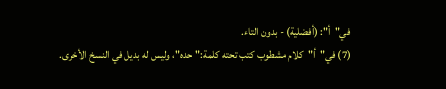في"أ": (أفضلية) - بدون التاء.
(7) في"أ"كلام مشطوب كتب تحته كلمة:"حده"، وليس له بديل في النسخ الأخرى.